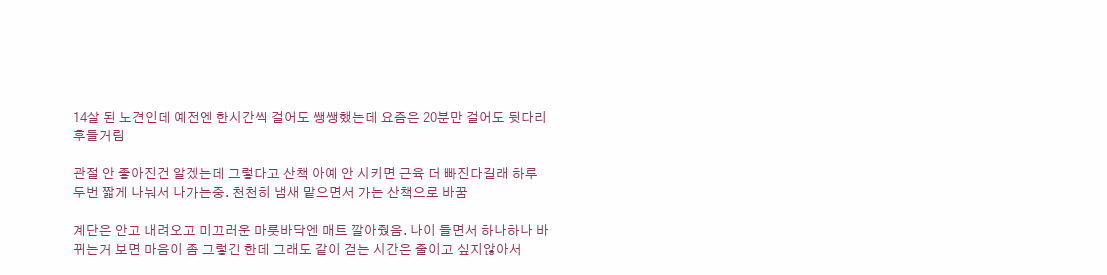14살 된 노견인데 예전엔 한시간씩 걸어도 쌩쌩했는데 요즘은 20분만 걸어도 뒷다리 후들거림

관절 안 좋아진건 알겠는데 그렇다고 산책 아예 안 시키면 근육 더 빠진다길래 하루 두번 짧게 나눠서 나가는중. 천천히 냄새 맡으면서 가는 산책으로 바꿈

계단은 안고 내려오고 미끄러운 마룻바닥엔 매트 깔아줬음. 나이 들면서 하나하나 바뀌는거 보면 마음이 좀 그렇긴 한데 그래도 같이 걷는 시간은 줄이고 싶지않아서